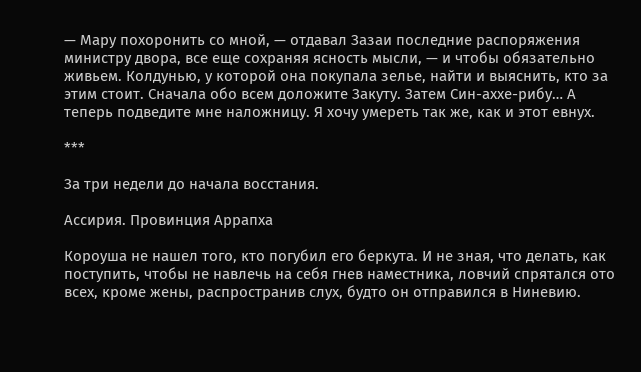— Мару похоронить со мной, — отдавал Зазаи последние распоряжения министру двора, все еще сохраняя ясность мысли, — и чтобы обязательно живьем. Колдунью, у которой она покупала зелье, найти и выяснить, кто за этим стоит. Сначала обо всем доложите Закуту. Затем Син-аххе-рибу… А теперь подведите мне наложницу. Я хочу умереть так же, как и этот евнух.

***

За три недели до начала восстания.

Ассирия. Провинция Аррапха

Короуша не нашел того, кто погубил его беркута. И не зная, что делать, как поступить, чтобы не навлечь на себя гнев наместника, ловчий спрятался ото всех, кроме жены, распространив слух, будто он отправился в Ниневию.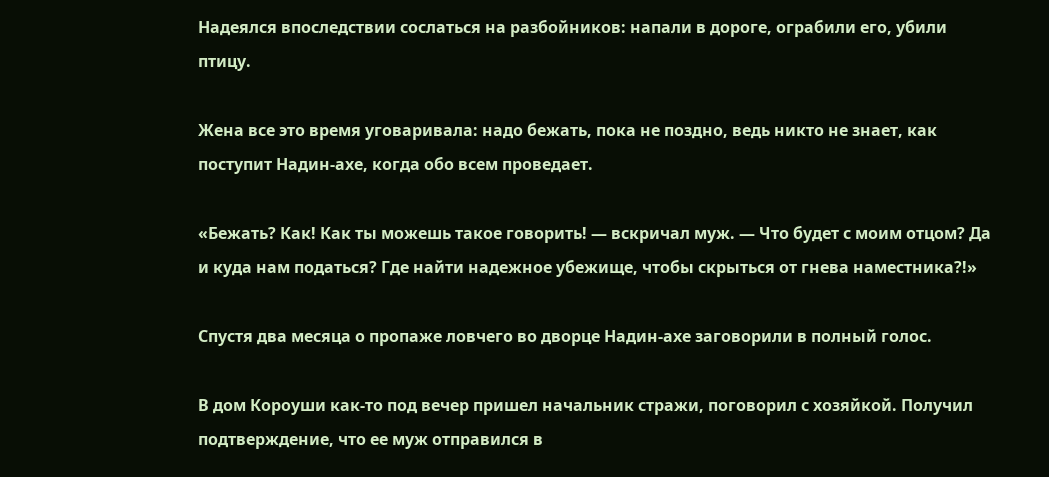Надеялся впоследствии сослаться на разбойников: напали в дороге, ограбили его, убили птицу.

Жена все это время уговаривала: надо бежать, пока не поздно, ведь никто не знает, как поступит Надин-ахе, когда обо всем проведает.

«Бежать? Как! Как ты можешь такое говорить! — вскричал муж. — Что будет с моим отцом? Да и куда нам податься? Где найти надежное убежище, чтобы скрыться от гнева наместника?!»

Спустя два месяца о пропаже ловчего во дворце Надин-ахе заговорили в полный голос.

В дом Короуши как-то под вечер пришел начальник стражи, поговорил с хозяйкой. Получил подтверждение, что ее муж отправился в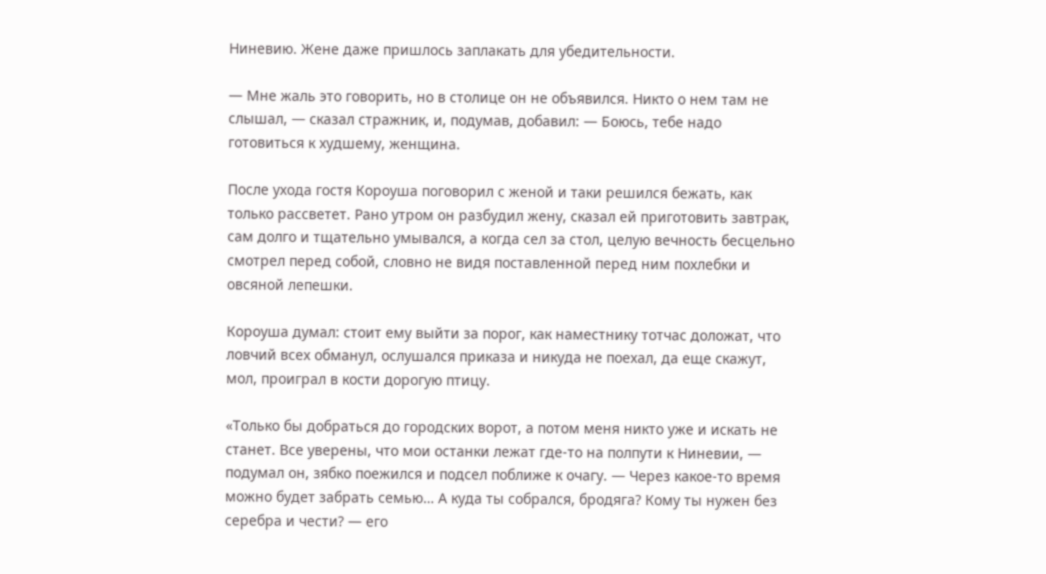Ниневию. Жене даже пришлось заплакать для убедительности.

— Мне жаль это говорить, но в столице он не объявился. Никто о нем там не слышал, — сказал стражник, и, подумав, добавил: — Боюсь, тебе надо готовиться к худшему, женщина.

После ухода гостя Короуша поговорил с женой и таки решился бежать, как только рассветет. Рано утром он разбудил жену, сказал ей приготовить завтрак, сам долго и тщательно умывался, а когда сел за стол, целую вечность бесцельно смотрел перед собой, словно не видя поставленной перед ним похлебки и овсяной лепешки.

Короуша думал: стоит ему выйти за порог, как наместнику тотчас доложат, что ловчий всех обманул, ослушался приказа и никуда не поехал, да еще скажут, мол, проиграл в кости дорогую птицу.

«Только бы добраться до городских ворот, а потом меня никто уже и искать не станет. Все уверены, что мои останки лежат где-то на полпути к Ниневии, — подумал он, зябко поежился и подсел поближе к очагу. — Через какое-то время можно будет забрать семью… А куда ты собрался, бродяга? Кому ты нужен без серебра и чести? — его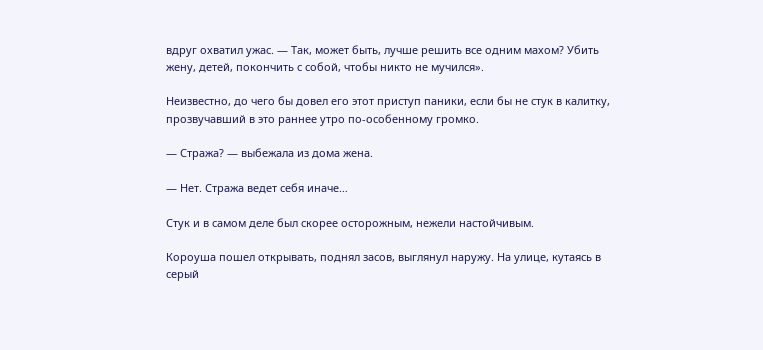вдруг охватил ужас. — Так, может быть, лучше решить все одним махом? Убить жену, детей, покончить с собой, чтобы никто не мучился».

Неизвестно, до чего бы довел его этот приступ паники, если бы не стук в калитку, прозвучавший в это раннее утро по-особенному громко.

— Стража? — выбежала из дома жена.

— Нет. Стража ведет себя иначе…

Стук и в самом деле был скорее осторожным, нежели настойчивым.

Короуша пошел открывать, поднял засов, выглянул наружу. На улице, кутаясь в серый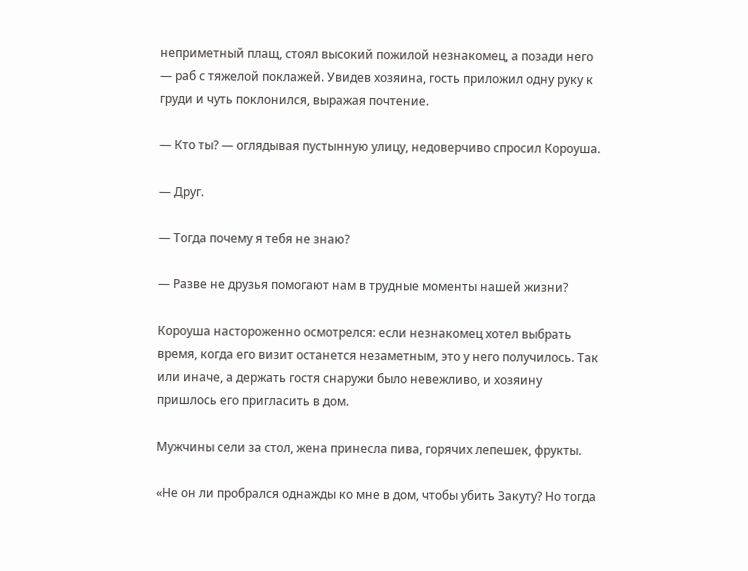неприметный плащ, стоял высокий пожилой незнакомец, а позади него — раб с тяжелой поклажей. Увидев хозяина, гость приложил одну руку к груди и чуть поклонился, выражая почтение.

— Кто ты? — оглядывая пустынную улицу, недоверчиво спросил Короуша.

— Друг.

— Тогда почему я тебя не знаю?

— Разве не друзья помогают нам в трудные моменты нашей жизни?

Короуша настороженно осмотрелся: если незнакомец хотел выбрать время, когда его визит останется незаметным, это у него получилось. Так или иначе, а держать гостя снаружи было невежливо, и хозяину пришлось его пригласить в дом.

Мужчины сели за стол, жена принесла пива, горячих лепешек, фрукты.

«Не он ли пробрался однажды ко мне в дом, чтобы убить Закуту? Но тогда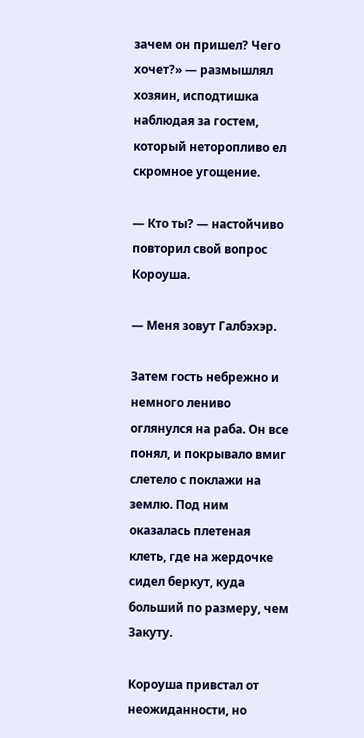зачем он пришел? Чего хочет?» — размышлял хозяин, исподтишка наблюдая за гостем, который неторопливо ел скромное угощение.

— Кто ты? — настойчиво повторил свой вопрос Короуша.

— Меня зовут Галбэхэр.

Затем гость небрежно и немного лениво оглянулся на раба. Он все понял, и покрывало вмиг слетело с поклажи на землю. Под ним оказалась плетеная клеть, где на жердочке сидел беркут, куда больший по размеру, чем Закуту.

Короуша привстал от неожиданности, но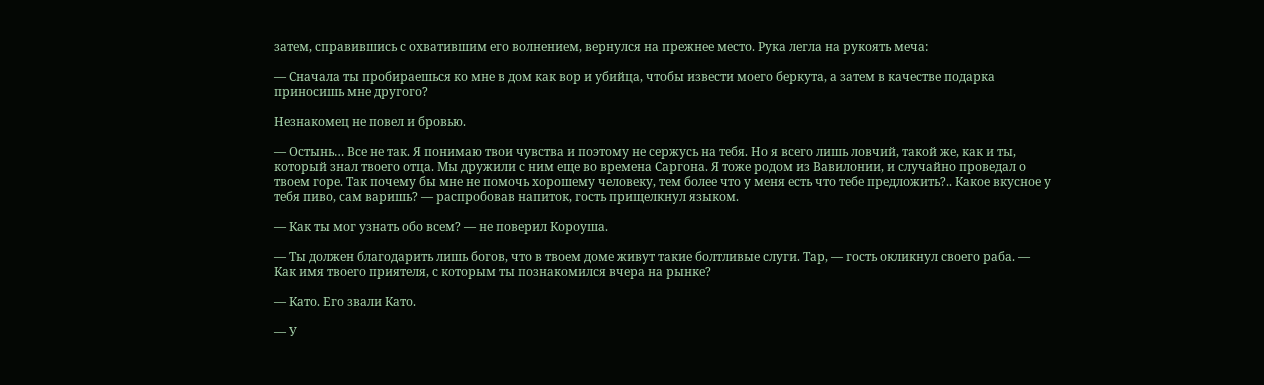затем, справившись с охватившим его волнением, вернулся на прежнее место. Рука легла на рукоять меча:

— Сначала ты пробираешься ко мне в дом как вор и убийца, чтобы извести моего беркута, а затем в качестве подарка приносишь мне другого?

Незнакомец не повел и бровью.

— Остынь… Все не так. Я понимаю твои чувства и поэтому не сержусь на тебя. Но я всего лишь ловчий, такой же, как и ты, который знал твоего отца. Мы дружили с ним еще во времена Саргона. Я тоже родом из Вавилонии, и случайно проведал о твоем горе. Так почему бы мне не помочь хорошему человеку, тем более что у меня есть что тебе предложить?.. Какое вкусное у тебя пиво, сам варишь? — распробовав напиток, гость прищелкнул языком.

— Как ты мог узнать обо всем? — не поверил Короуша.

— Ты должен благодарить лишь богов, что в твоем доме живут такие болтливые слуги. Тар, — гость окликнул своего раба. — Как имя твоего приятеля, с которым ты познакомился вчера на рынке?

— Като. Его звали Като.

— У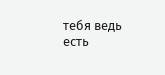тебя ведь есть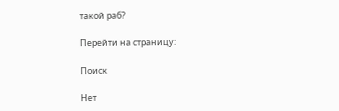такой раб?

Перейти на страницу:

Поиск

Нет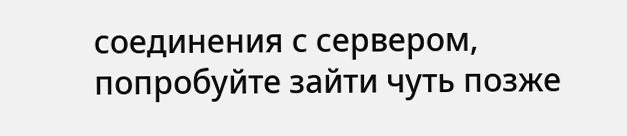соединения с сервером, попробуйте зайти чуть позже